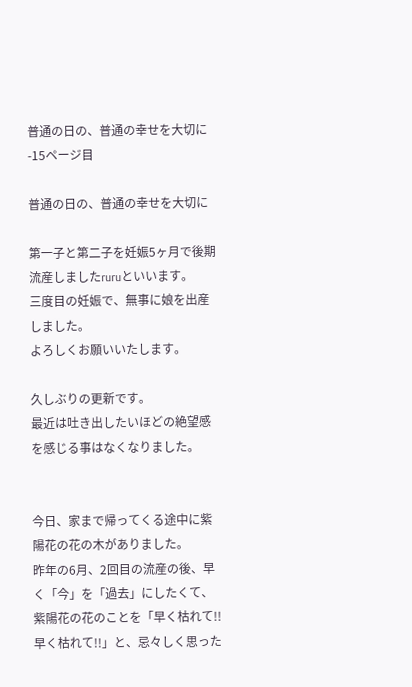普通の日の、普通の幸せを大切に -15ページ目

普通の日の、普通の幸せを大切に

第一子と第二子を妊娠5ヶ月で後期流産しましたruruといいます。
三度目の妊娠で、無事に娘を出産しました。
よろしくお願いいたします。

久しぶりの更新です。
最近は吐き出したいほどの絶望感を感じる事はなくなりました。


今日、家まで帰ってくる途中に紫陽花の花の木がありました。
昨年の6月、2回目の流産の後、早く「今」を「過去」にしたくて、紫陽花の花のことを「早く枯れて!!早く枯れて!!」と、忌々しく思った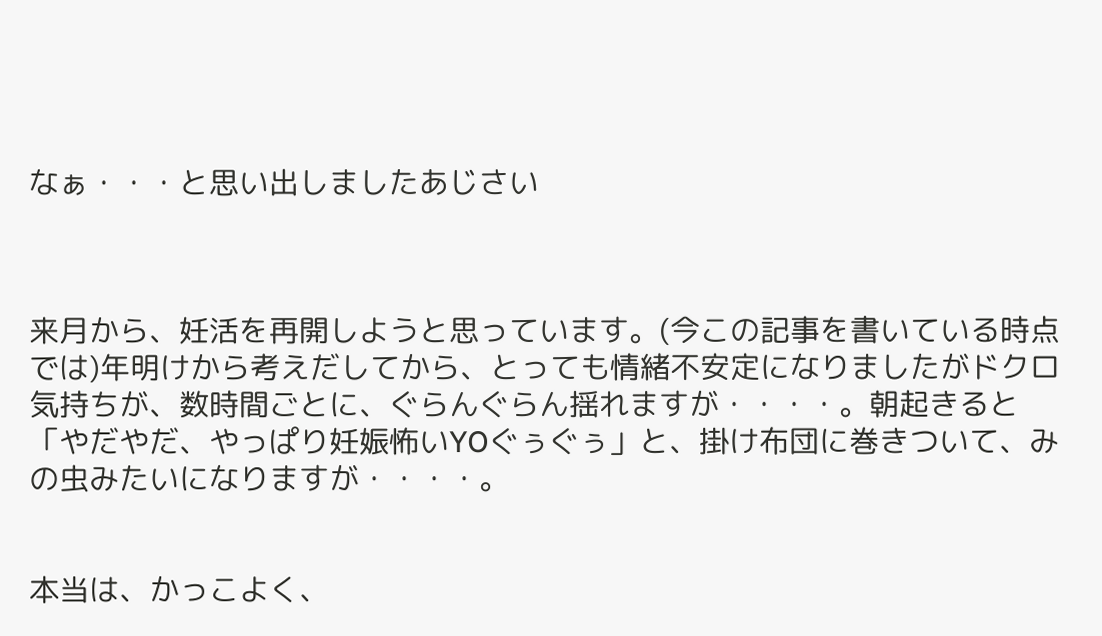なぁ・・・と思い出しましたあじさい



来月から、妊活を再開しようと思っています。(今この記事を書いている時点では)年明けから考えだしてから、とっても情緒不安定になりましたがドクロ気持ちが、数時間ごとに、ぐらんぐらん揺れますが・・・・。朝起きると「やだやだ、やっぱり妊娠怖いYOぐぅぐぅ」と、掛け布団に巻きついて、みの虫みたいになりますが・・・・。


本当は、かっこよく、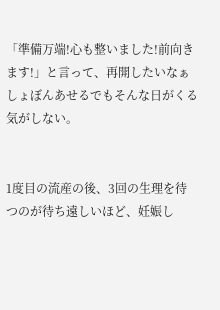「準備万端!心も整いました!前向きます!」と言って、再開したいなぁしょぼんあせるでもそんな日がくる気がしない。


1度目の流産の後、3回の生理を待つのが待ち遠しいほど、妊娠し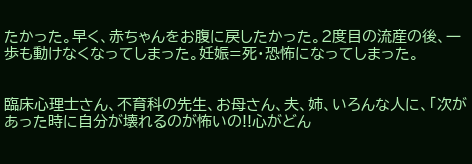たかった。早く、赤ちゃんをお腹に戻したかった。2度目の流産の後、一歩も動けなくなってしまった。妊娠=死・恐怖になってしまった。


臨床心理士さん、不育科の先生、お母さん、夫、姉、いろんな人に、「次があった時に自分が壊れるのが怖いの!!心がどん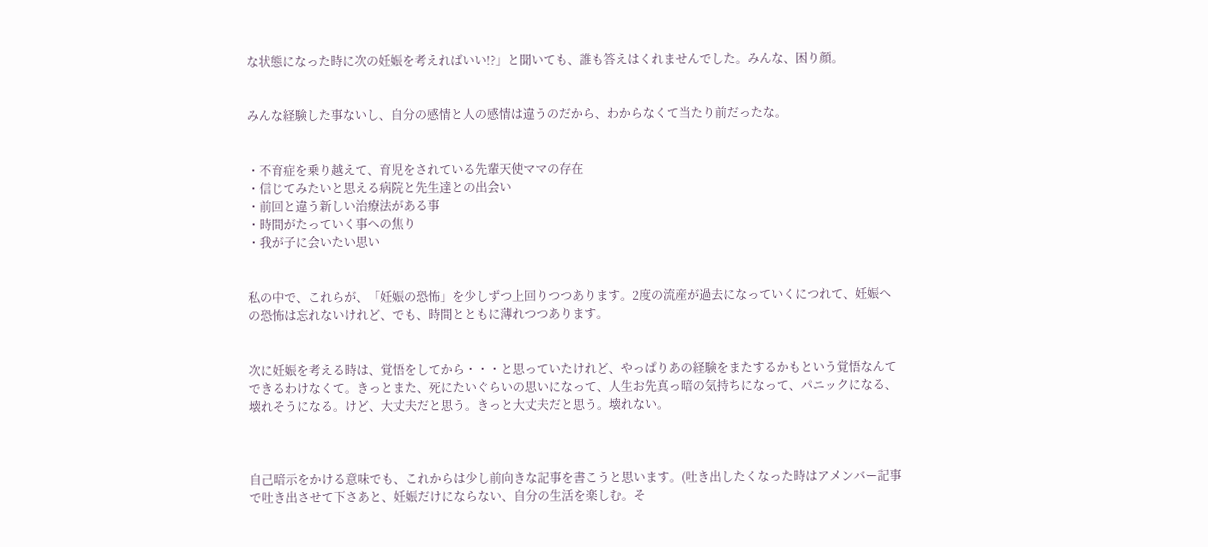な状態になった時に次の妊娠を考えればいい!?」と聞いても、誰も答えはくれませんでした。みんな、困り顔。


みんな経験した事ないし、自分の感情と人の感情は違うのだから、わからなくて当たり前だったな。


・不育症を乗り越えて、育児をされている先輩天使ママの存在
・信じてみたいと思える病院と先生達との出会い
・前回と違う新しい治療法がある事
・時間がたっていく事への焦り
・我が子に会いたい思い


私の中で、これらが、「妊娠の恐怖」を少しずつ上回りつつあります。2度の流産が過去になっていくにつれて、妊娠への恐怖は忘れないけれど、でも、時間とともに薄れつつあります。


次に妊娠を考える時は、覚悟をしてから・・・と思っていたけれど、やっぱりあの経験をまたするかもという覚悟なんてできるわけなくて。きっとまた、死にたいぐらいの思いになって、人生お先真っ暗の気持ちになって、パニックになる、壊れそうになる。けど、大丈夫だと思う。きっと大丈夫だと思う。壊れない。



自己暗示をかける意味でも、これからは少し前向きな記事を書こうと思います。(吐き出したくなった時はアメンバー記事で吐き出させて下さあと、妊娠だけにならない、自分の生活を楽しむ。そ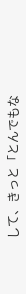して、きっと「とんでもな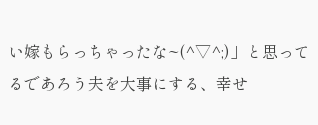い嫁もらっちゃったな~(^▽^;)」と思ってるであろう夫を大事にする、幸せ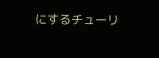にするチューリ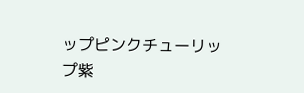ップピンクチューリップ紫